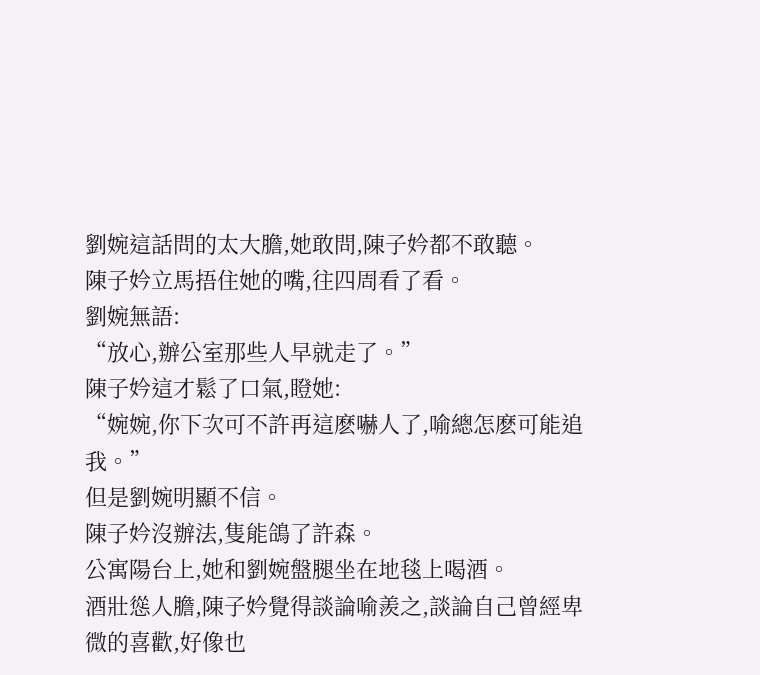劉婉這話問的太大膽,她敢問,陳子妗都不敢聽。
陳子妗立馬捂住她的嘴,往四周看了看。
劉婉無語:
“放心,辦公室那些人早就走了。”
陳子妗這才鬆了口氣,瞪她:
“婉婉,你下次可不許再這麽嚇人了,喻總怎麽可能追我。”
但是劉婉明顯不信。
陳子妗沒辦法,隻能鴿了許森。
公寓陽台上,她和劉婉盤腿坐在地毯上喝酒。
酒壯慫人膽,陳子妗覺得談論喻羨之,談論自己曾經卑微的喜歡,好像也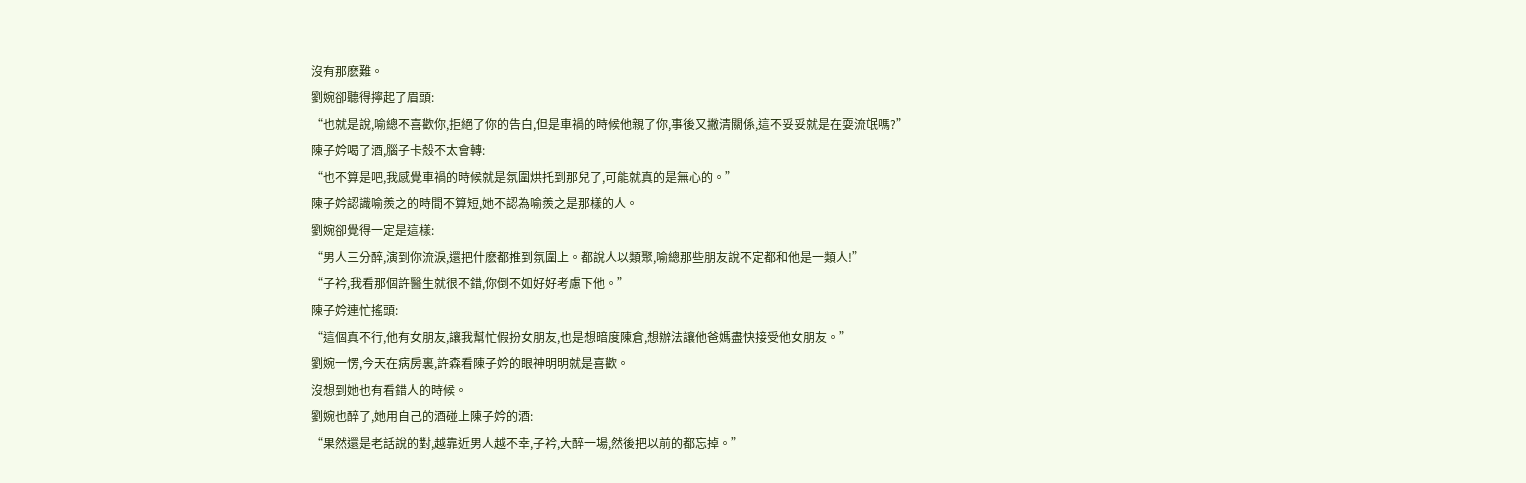沒有那麽難。
劉婉卻聽得擰起了眉頭:
“也就是說,喻總不喜歡你,拒絕了你的告白,但是車禍的時候他親了你,事後又撇清關係,這不妥妥就是在耍流氓嗎?”
陳子妗喝了酒,腦子卡殼不太會轉:
“也不算是吧,我感覺車禍的時候就是氛圍烘托到那兒了,可能就真的是無心的。”
陳子妗認識喻羨之的時間不算短,她不認為喻羨之是那樣的人。
劉婉卻覺得一定是這樣:
“男人三分醉,演到你流淚,還把什麽都推到氛圍上。都說人以類聚,喻總那些朋友說不定都和他是一類人!”
“子衿,我看那個許醫生就很不錯,你倒不如好好考慮下他。”
陳子妗連忙搖頭:
“這個真不行,他有女朋友,讓我幫忙假扮女朋友,也是想暗度陳倉,想辦法讓他爸媽盡快接受他女朋友。”
劉婉一愣,今天在病房裏,許森看陳子妗的眼神明明就是喜歡。
沒想到她也有看錯人的時候。
劉婉也醉了,她用自己的酒碰上陳子妗的酒:
“果然還是老話說的對,越靠近男人越不幸,子衿,大醉一場,然後把以前的都忘掉。”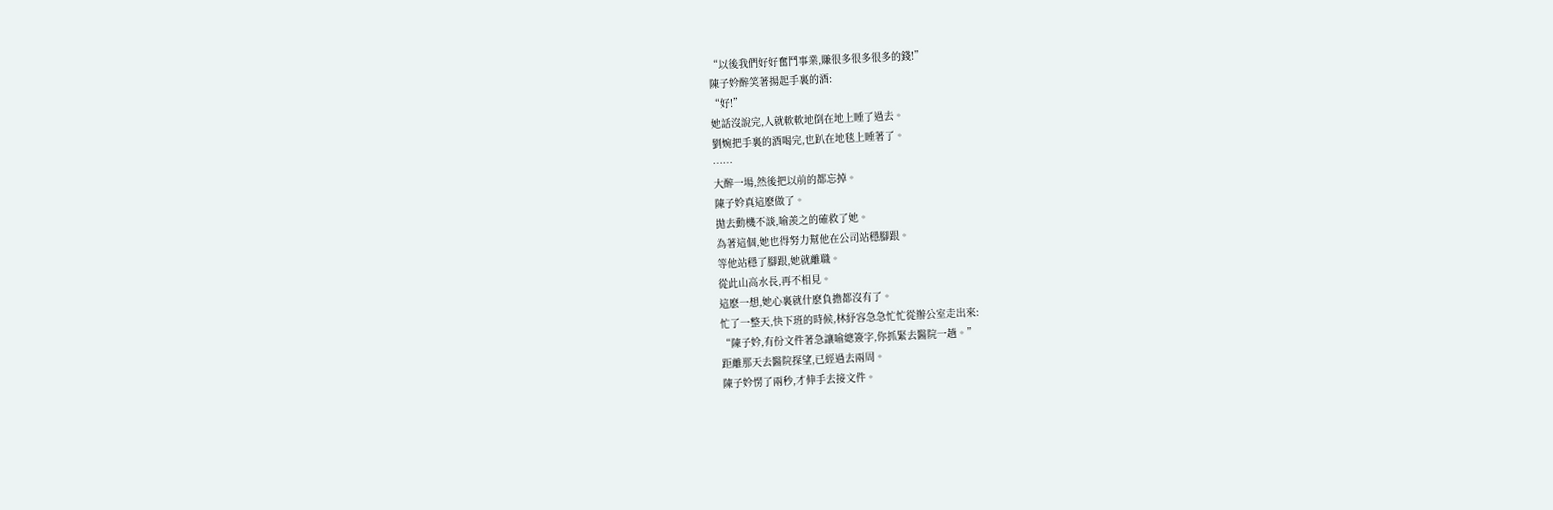“以後我們好好奮鬥事業,賺很多很多很多的錢!”
陳子妗醉笑著揚起手裏的酒:
“好!”
她話沒說完,人就軟軟地倒在地上睡了過去。
劉婉把手裏的酒喝完,也趴在地毯上睡著了。
……
大醉一場,然後把以前的都忘掉。
陳子妗真這麽做了。
拋去動機不談,喻羨之的確救了她。
為著這個,她也得努力幫他在公司站穩腳跟。
等他站穩了腳跟,她就離職。
從此山高水長,再不相見。
這麽一想,她心裏就什麽負擔都沒有了。
忙了一整天,快下班的時候,林紓容急急忙忙從辦公室走出來:
“陳子妗,有份文件著急讓喻總簽字,你抓緊去醫院一趟。”
距離那天去醫院探望,已經過去兩周。
陳子妗愣了兩秒,才伸手去接文件。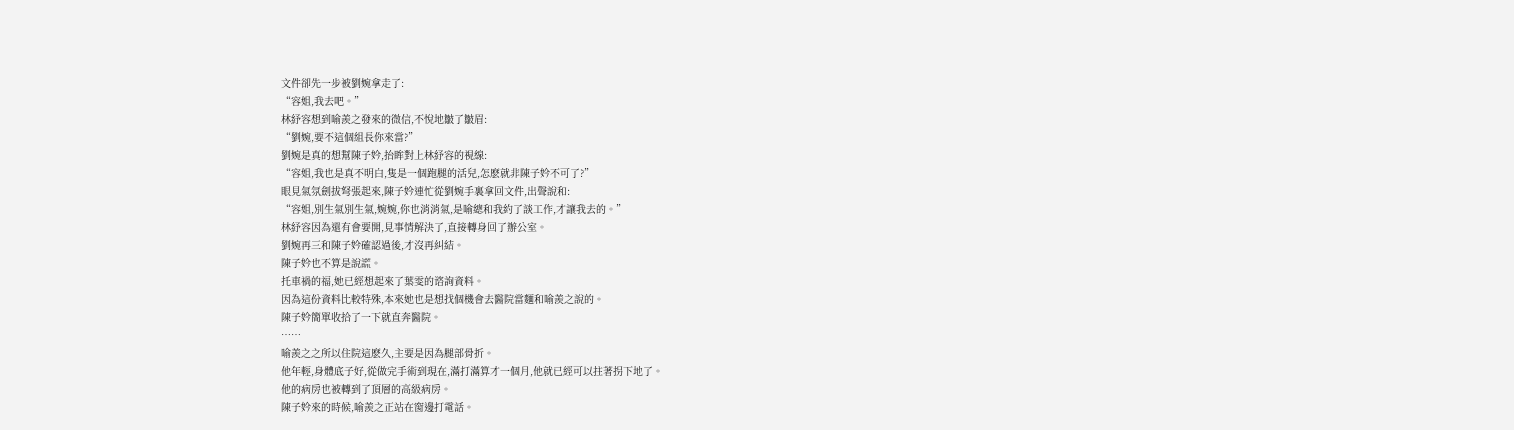文件卻先一步被劉婉拿走了:
“容姐,我去吧。”
林紓容想到喻羨之發來的微信,不悅地皺了皺眉:
“劉婉,要不這個組長你來當?”
劉婉是真的想幫陳子妗,抬眸對上林紓容的視線:
“容姐,我也是真不明白,隻是一個跑腿的活兒,怎麽就非陳子妗不可了?”
眼見氣氛劍拔弩張起來,陳子妗連忙從劉婉手裏拿回文件,出聲說和:
“容姐,別生氣別生氣,婉婉,你也消消氣,是喻總和我約了談工作,才讓我去的。”
林紓容因為還有會要開,見事情解決了,直接轉身回了辦公室。
劉婉再三和陳子妗確認過後,才沒再糾結。
陳子妗也不算是說謊。
托車禍的福,她已經想起來了葉雯的谘詢資料。
因為這份資料比較特殊,本來她也是想找個機會去醫院當麵和喻羨之說的。
陳子妗簡單收拾了一下就直奔醫院。
……
喻羨之之所以住院這麽久,主要是因為腿部骨折。
他年輕,身體底子好,從做完手術到現在,滿打滿算才一個月,他就已經可以拄著拐下地了。
他的病房也被轉到了頂層的高級病房。
陳子妗來的時候,喻羨之正站在窗邊打電話。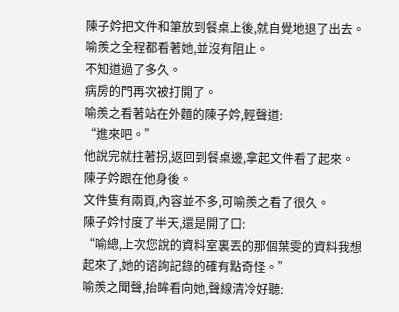陳子妗把文件和筆放到餐桌上後,就自覺地退了出去。
喻羨之全程都看著她,並沒有阻止。
不知道過了多久。
病房的門再次被打開了。
喻羨之看著站在外麵的陳子妗,輕聲道:
“進來吧。”
他說完就拄著拐,返回到餐桌邊,拿起文件看了起來。
陳子妗跟在他身後。
文件隻有兩頁,內容並不多,可喻羨之看了很久。
陳子妗忖度了半天,還是開了口:
“喻總,上次您說的資料室裏丟的那個葉雯的資料我想起來了,她的谘詢記錄的確有點奇怪。”
喻羨之聞聲,抬眸看向她,聲線清冷好聽: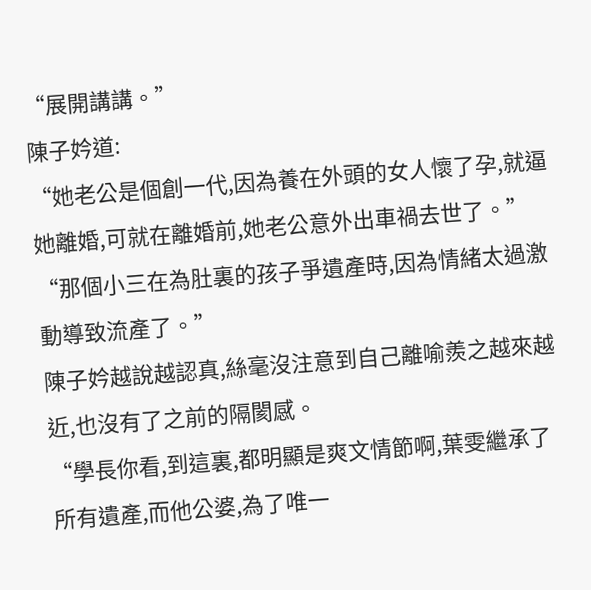“展開講講。”
陳子妗道:
“她老公是個創一代,因為養在外頭的女人懷了孕,就逼她離婚,可就在離婚前,她老公意外出車禍去世了。”
“那個小三在為肚裏的孩子爭遺產時,因為情緒太過激動導致流產了。”
陳子妗越說越認真,絲毫沒注意到自己離喻羨之越來越近,也沒有了之前的隔閡感。
“學長你看,到這裏,都明顯是爽文情節啊,葉雯繼承了所有遺產,而他公婆,為了唯一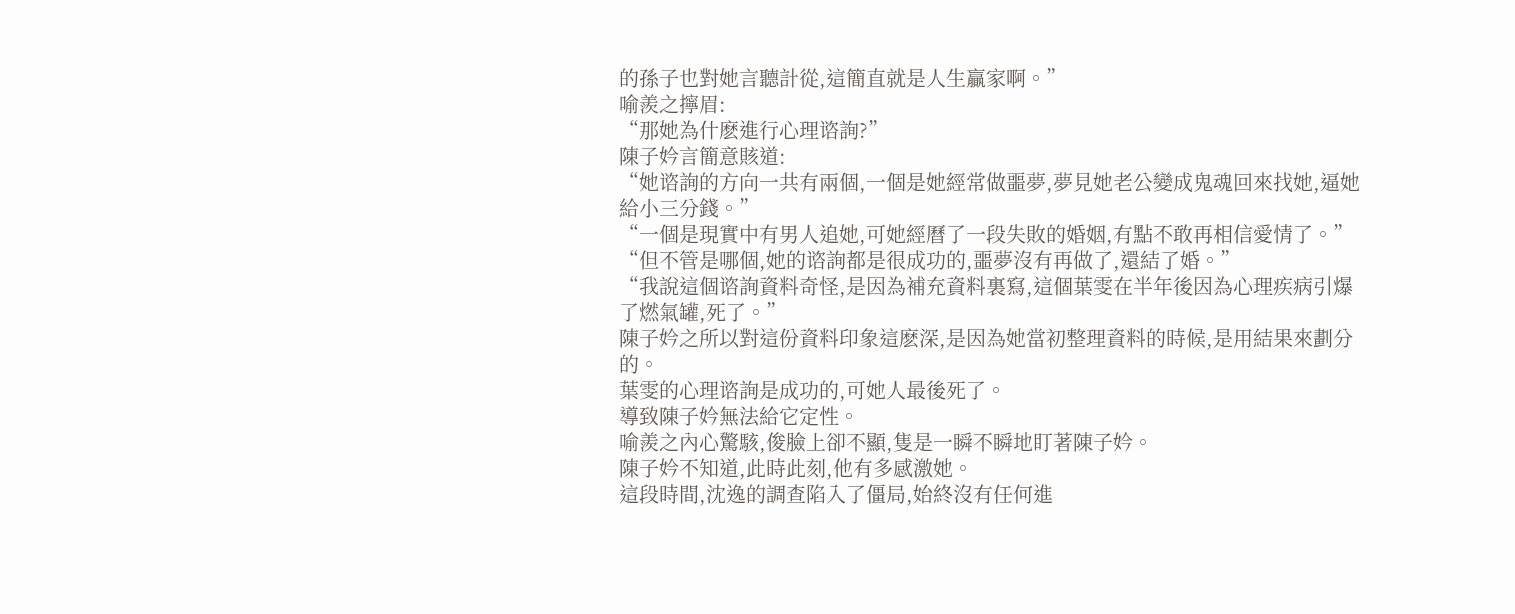的孫子也對她言聽計從,這簡直就是人生贏家啊。”
喻羨之擰眉:
“那她為什麽進行心理谘詢?”
陳子妗言簡意賅道:
“她谘詢的方向一共有兩個,一個是她經常做噩夢,夢見她老公變成鬼魂回來找她,逼她給小三分錢。”
“一個是現實中有男人追她,可她經曆了一段失敗的婚姻,有點不敢再相信愛情了。”
“但不管是哪個,她的谘詢都是很成功的,噩夢沒有再做了,還結了婚。”
“我說這個谘詢資料奇怪,是因為補充資料裏寫,這個葉雯在半年後因為心理疾病引爆了燃氣罐,死了。”
陳子妗之所以對這份資料印象這麽深,是因為她當初整理資料的時候,是用結果來劃分的。
葉雯的心理谘詢是成功的,可她人最後死了。
導致陳子妗無法給它定性。
喻羨之內心驚駭,俊臉上卻不顯,隻是一瞬不瞬地盯著陳子妗。
陳子妗不知道,此時此刻,他有多感激她。
這段時間,沈逸的調查陷入了僵局,始終沒有任何進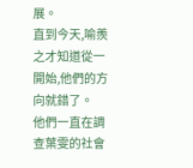展。
直到今天,喻羨之才知道從一開始,他們的方向就錯了。
他們一直在調查葉雯的社會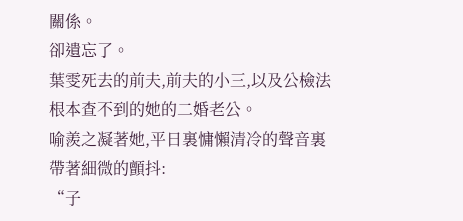關係。
卻遺忘了。
葉雯死去的前夫,前夫的小三,以及公檢法根本查不到的她的二婚老公。
喻羨之凝著她,平日裏慵懶清冷的聲音裏帶著細微的顫抖:
“子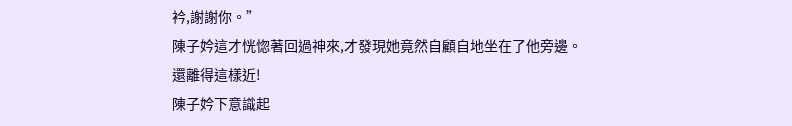衿,謝謝你。”
陳子妗這才恍惚著回過神來,才發現她竟然自顧自地坐在了他旁邊。
還離得這樣近!
陳子妗下意識起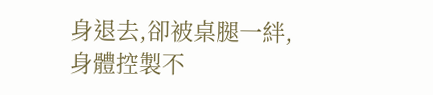身退去,卻被桌腿一絆,身體控製不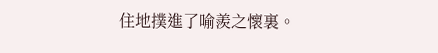住地撲進了喻羨之懷裏。